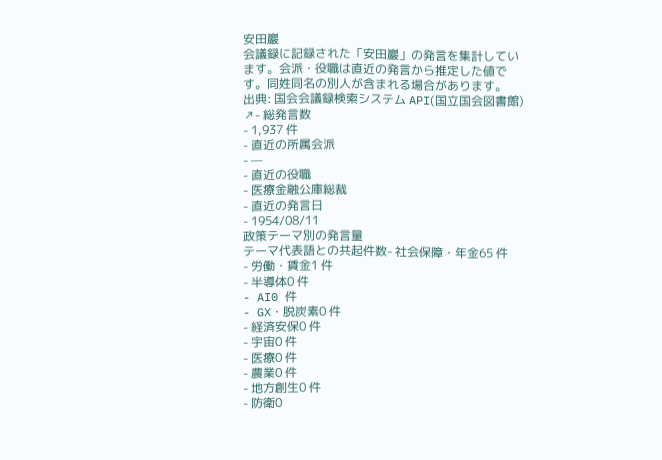安田巖
会議録に記録された「安田巖」の発言を集計しています。会派・役職は直近の発言から推定した値です。同姓同名の別人が含まれる場合があります。
出典: 国会会議録検索システム API(国立国会図書館) ↗- 総発言数
- 1,937 件
- 直近の所属会派
- —
- 直近の役職
- 医療金融公庫総裁
- 直近の発言日
- 1954/08/11
政策テーマ別の発言量
テーマ代表語との共起件数- 社会保障・年金65 件
- 労働・賃金1 件
- 半導体0 件
- AI0 件
- GX・脱炭素0 件
- 経済安保0 件
- 宇宙0 件
- 医療0 件
- 農業0 件
- 地方創生0 件
- 防衛0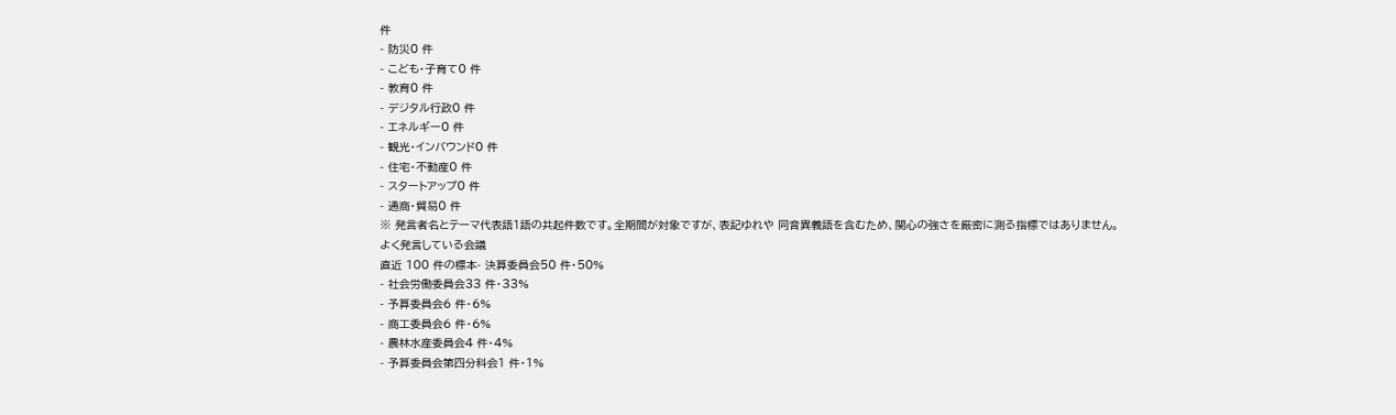件
- 防災0 件
- こども・子育て0 件
- 教育0 件
- デジタル行政0 件
- エネルギー0 件
- 観光・インバウンド0 件
- 住宅・不動産0 件
- スタートアップ0 件
- 通商・貿易0 件
※ 発言者名とテーマ代表語1語の共起件数です。全期間が対象ですが、表記ゆれや 同音異義語を含むため、関心の強さを厳密に測る指標ではありません。
よく発言している会議
直近 100 件の標本- 決算委員会50 件・50%
- 社会労働委員会33 件・33%
- 予算委員会6 件・6%
- 商工委員会6 件・6%
- 農林水産委員会4 件・4%
- 予算委員会第四分科会1 件・1%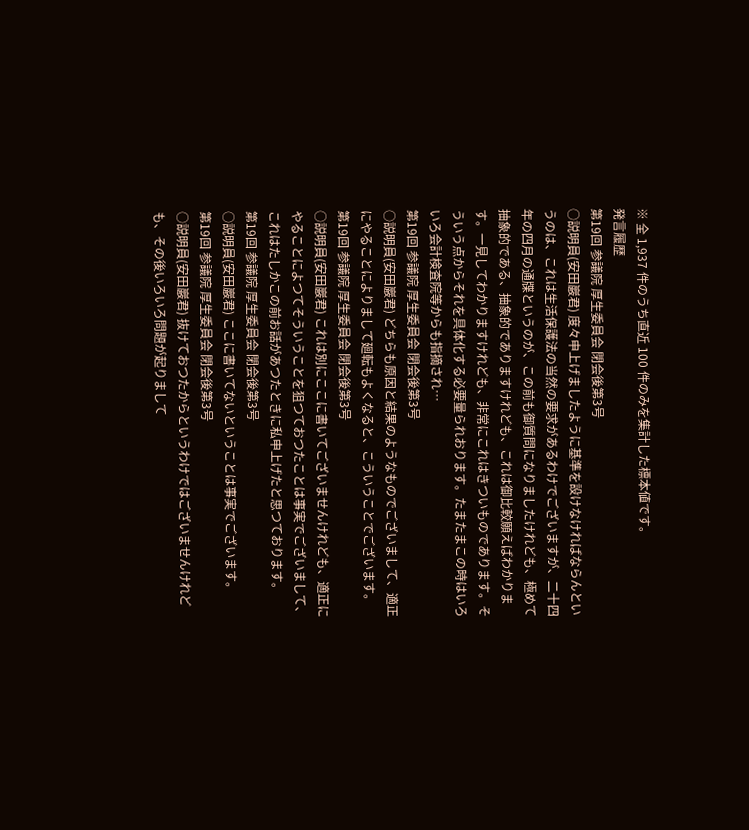※ 全 1,937 件のうち直近 100 件のみを集計した標本値です。
発言履歴
第19回 参議院 厚生委員会 閉会後第3号
○説明員(安田巖君) 度々申上げましたように基準を設けなければならんというのは、これは生活保護法の当然の要求があるわけでございますが、二十四年の四月の通牒というのが、この前も御質問になりましたけれども、極めて抽象的である、抽象的でありますけれども、これは御比較願えばわかります。一見してわかりますけれども、非常にこれはきついものであります。そういう点からそれを具体化する必要量られおります。たまたまこの時はいろいろ会計検査院等からも指摘され…
第19回 参議院 厚生委員会 閉会後第3号
○説明員(安田巖君) どちらも原因と結果のようなものでございまして、適正にやることによりまして廻転もよくなると、こういうことでございます。
第19回 参議院 厚生委員会 閉会後第3号
○説明員(安田巖君) これは別にここに書いてございませんけれども、適正にやることによつてそういうことを狙つておつたことは事実でございまして、これはたしかこの前お話があつたときに私申上げたと思つております。
第19回 参議院 厚生委員会 閉会後第3号
○説明員(安田巖君) ここに書いてないということは事実でございます。
第19回 参議院 厚生委員会 閉会後第3号
○説明員(安田巖君) 抜けておつたからというわけではございませんけれども、その後いろいろ問題が起りまして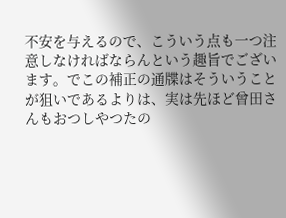不安を与えるので、こういう点も一つ注意しなければならんという趣旨でございます。でこの補正の通牒はそういうことが狙いであるよりは、実は先ほど曾田さんもおつしやつたの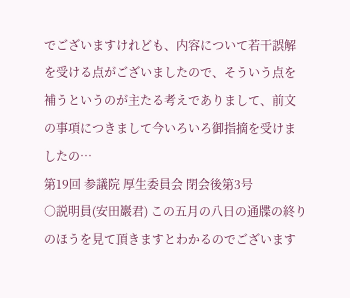でございますけれども、内容について若干誤解を受ける点がございましたので、そういう点を補うというのが主たる考えでありまして、前文の事項につきまして今いろいろ御指摘を受けましたの…
第19回 参議院 厚生委員会 閉会後第3号
○説明員(安田巖君) この五月の八日の通牒の終りのほうを見て頂きますとわかるのでございます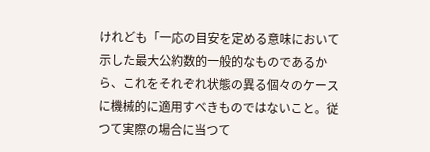けれども「一応の目安を定める意味において示した最大公約数的一般的なものであるから、これをそれぞれ状態の異る個々のケースに機械的に適用すべきものではないこと。従つて実際の場合に当つて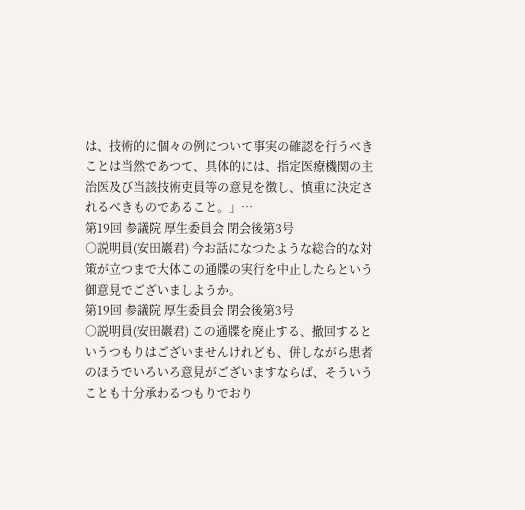は、技術的に個々の例について事実の確認を行うべきことは当然であつて、具体的には、指定医療機関の主治医及び当該技術吏員等の意見を徴し、慎重に決定されるべきものであること。」…
第19回 参議院 厚生委員会 閉会後第3号
○説明員(安田巖君) 今お話になつたような総合的な対策が立つまで大体この通牒の実行を中止したらという御意見でございましようか。
第19回 参議院 厚生委員会 閉会後第3号
○説明員(安田巖君) この通牒を廃止する、撤回するというつもりはございませんけれども、併しながら患者のほうでいろいろ意見がございますならば、そういうことも十分承わるつもりでおり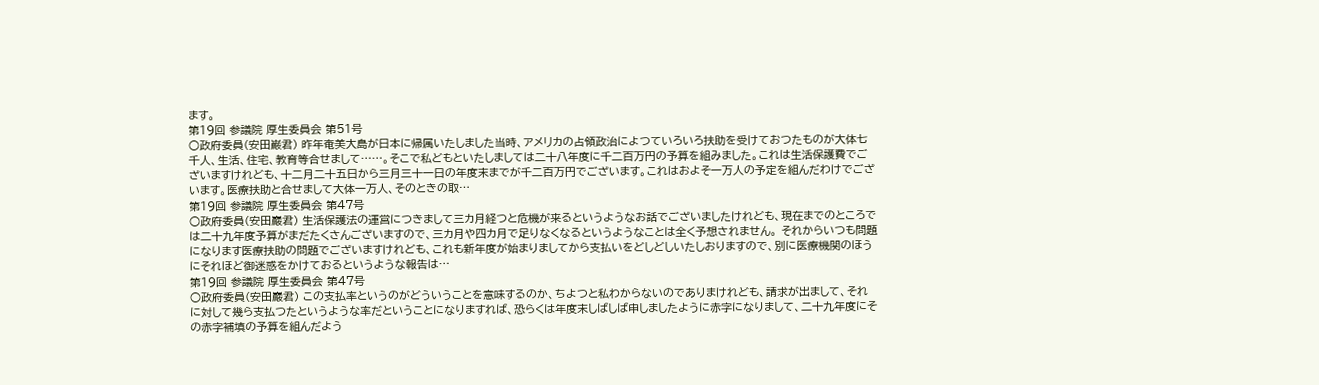ます。
第19回 参議院 厚生委員会 第51号
○政府委員(安田巌君) 昨年奄美大島が日本に帰属いたしました当時、アメリカの占領政治によつていろいろ扶助を受けておつたものが大体七千人、生活、住宅、教育等合せまして……。そこで私どもといたしましては二十八年度に千二百万円の予算を組みました。これは生活保護費でございますけれども、十二月二十五日から三月三十一日の年度末までが千二百万円でございます。これはおよそ一万人の予定を組んだわけでございます。医療扶助と合せまして大体一万人、そのときの取…
第19回 参議院 厚生委員会 第47号
○政府委員(安田巖君) 生活保護法の運営につきまして三カ月経つと危機が来るというようなお話でございましたけれども、現在までのところでは二十九年度予算がまだたくさんございますので、三カ月や四カ月で足りなくなるというようなことは全く予想されません。 それからいつも問題になります医療扶助の問題でございますけれども、これも新年度が始まりましてから支払いをどしどしいたしおりますので、別に医療機関のほうにそれほど御迷惑をかけておるというような報告は…
第19回 参議院 厚生委員会 第47号
○政府委員(安田巖君) この支払率というのがどういうことを意味するのか、ちよつと私わからないのでありまけれども、請求が出まして、それに対して幾ら支払つたというような率だということになりますれば、恐らくは年度末しばしば申しましたように赤字になりまして、二十九年度にその赤字補填の予算を組んだよう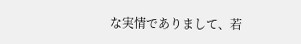な実情でありまして、若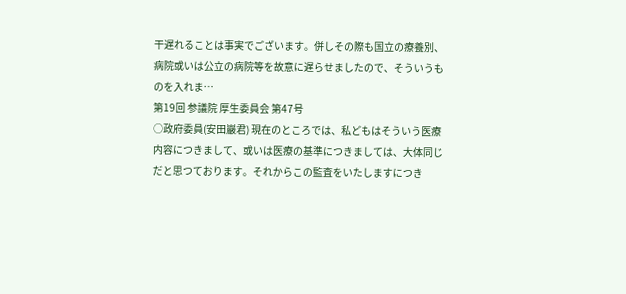干遅れることは事実でございます。併しその際も国立の療養別、病院或いは公立の病院等を故意に遅らせましたので、そういうものを入れま…
第19回 参議院 厚生委員会 第47号
○政府委員(安田巖君) 現在のところでは、私どもはそういう医療内容につきまして、或いは医療の基準につきましては、大体同じだと思つております。それからこの監査をいたしますにつき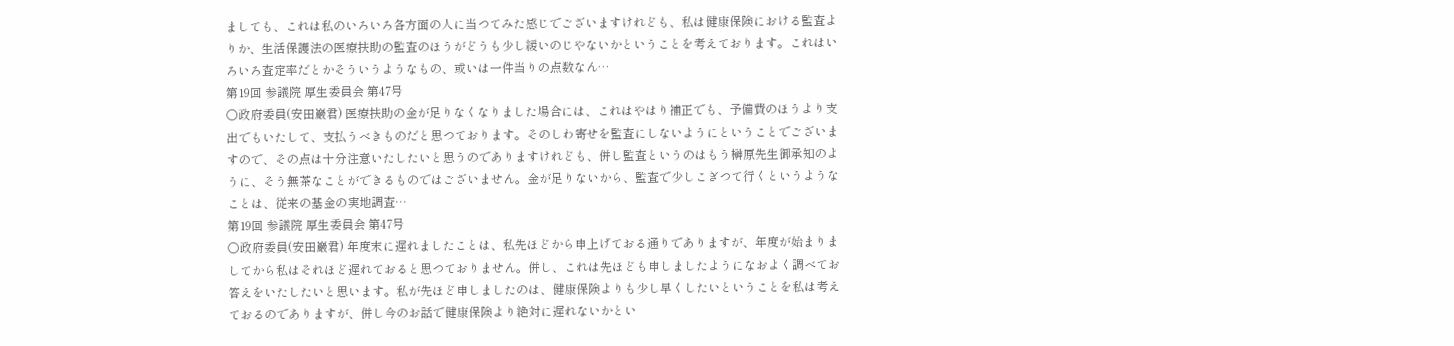ましても、これは私のいろいろ各方面の人に当つてみた感じでございますけれども、私は健康保険における監査よりか、生活保護法の医療扶助の監査のほうがどうも少し緩いのじやないかということを考えております。これはいろいろ査定率だとかそういうようなもの、或いは一件当りの点数なん…
第19回 参議院 厚生委員会 第47号
○政府委員(安田巖君) 医療扶助の金が足りなくなりました場合には、これはやはり補正でも、予備費のほうより支出でもいたして、支払うべきものだと思つております。そのしわ寄せを監査にしないようにということでございますので、その点は十分注意いたしたいと思うのでありますけれども、併し監査というのはもう榊原先生御承知のように、そう無茶なことができるものではございません。金が足りないから、監査で少しこぎつて行くというようなことは、従来の基金の実地調査…
第19回 参議院 厚生委員会 第47号
○政府委員(安田巖君) 年度末に遅れましたことは、私先ほどから申上げておる通りでありますが、年度が始まりましてから私はそれほど遅れておると思つておりません。併し、これは先ほども申しましたようになおよく調べてお答えをいたしたいと思います。私が先ほど申しましたのは、健康保険よりも少し早くしたいということを私は考えておるのでありますが、併し今のお話で健康保険より絶対に遅れないかとい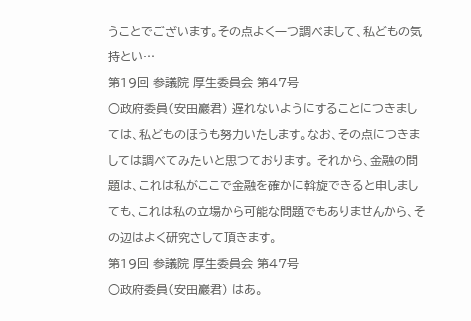うことでございます。その点よく一つ調べまして、私どもの気持とい…
第19回 参議院 厚生委員会 第47号
○政府委員(安田巖君) 遅れないようにすることにつきましては、私どものほうも努力いたします。なお、その点につきましては調べてみたいと思つております。 それから、金融の問題は、これは私がここで金融を確かに斡旋できると申しましても、これは私の立場から可能な問題でもありませんから、その辺はよく研究さして頂きます。
第19回 参議院 厚生委員会 第47号
○政府委員(安田巖君) はあ。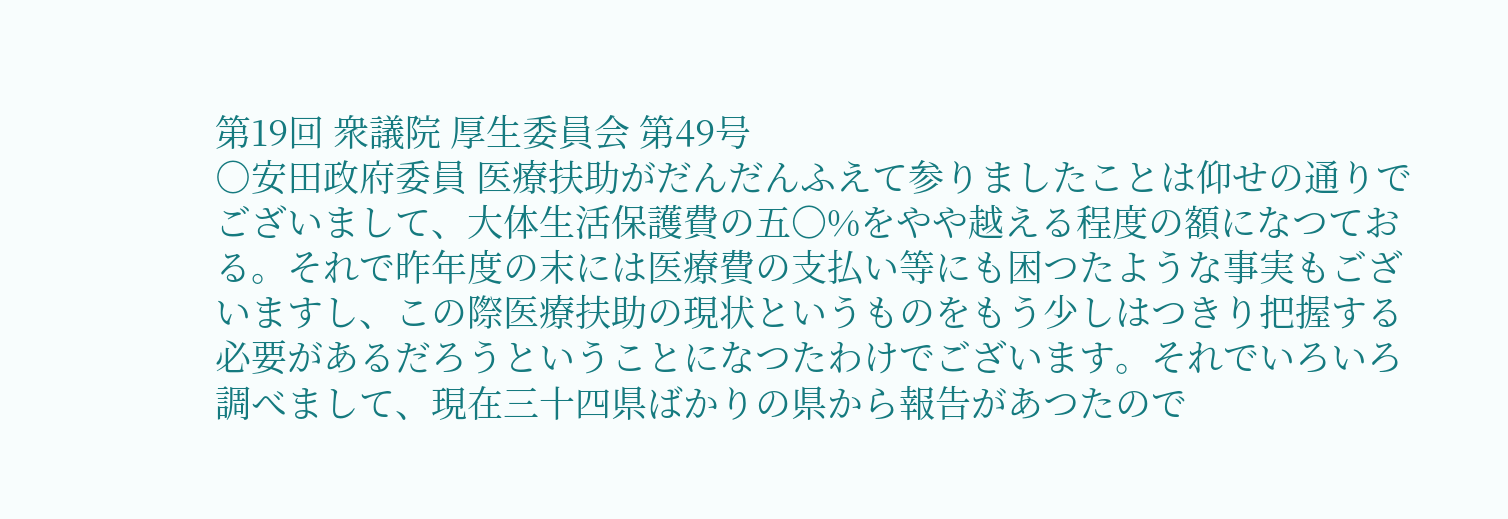第19回 衆議院 厚生委員会 第49号
○安田政府委員 医療扶助がだんだんふえて参りましたことは仰せの通りでございまして、大体生活保護費の五〇%をやや越える程度の額になつておる。それで昨年度の末には医療費の支払い等にも困つたような事実もございますし、この際医療扶助の現状というものをもう少しはつきり把握する必要があるだろうということになつたわけでございます。それでいろいろ調べまして、現在三十四県ばかりの県から報告があつたので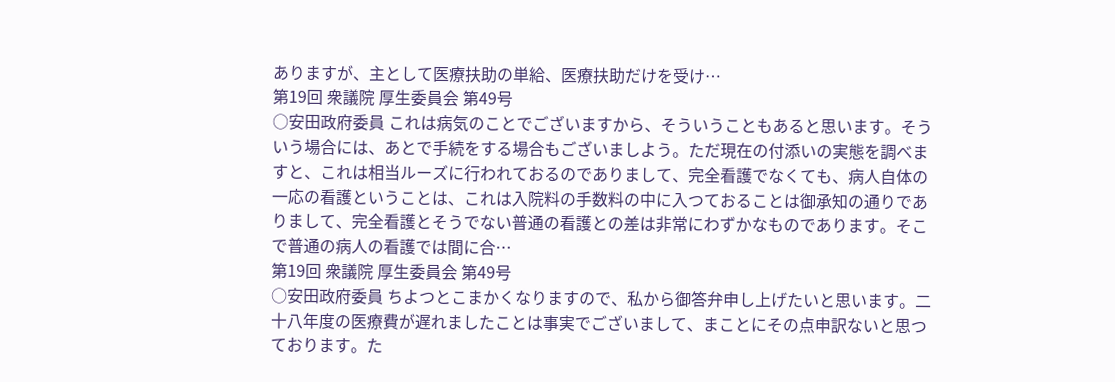ありますが、主として医療扶助の単給、医療扶助だけを受け…
第19回 衆議院 厚生委員会 第49号
○安田政府委員 これは病気のことでございますから、そういうこともあると思います。そういう場合には、あとで手続をする場合もございましよう。ただ現在の付添いの実態を調べますと、これは相当ルーズに行われておるのでありまして、完全看護でなくても、病人自体の一応の看護ということは、これは入院料の手数料の中に入つておることは御承知の通りでありまして、完全看護とそうでない普通の看護との差は非常にわずかなものであります。そこで普通の病人の看護では間に合…
第19回 衆議院 厚生委員会 第49号
○安田政府委員 ちよつとこまかくなりますので、私から御答弁申し上げたいと思います。二十八年度の医療費が遅れましたことは事実でございまして、まことにその点申訳ないと思つております。た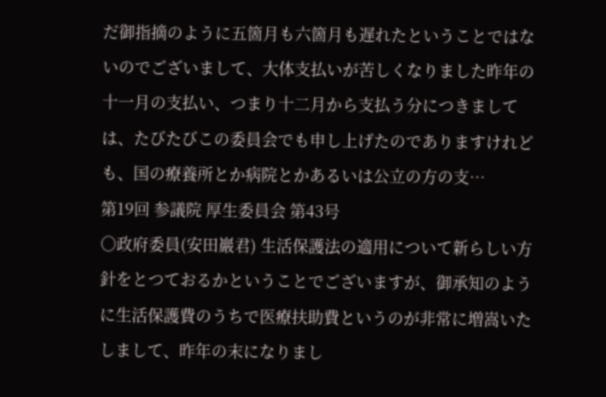だ御指摘のように五箇月も六箇月も遅れたということではないのでございまして、大体支払いが苦しくなりました昨年の十一月の支払い、つまり十二月から支払う分につきましては、たびたびこの委員会でも申し上げたのでありますけれども、国の療養所とか病院とかあるいは公立の方の支…
第19回 参議院 厚生委員会 第43号
○政府委員(安田巖君) 生活保護法の適用について新らしい方針をとつておるかということでございますが、御承知のように生活保護費のうちで医療扶助費というのが非常に増嵩いたしまして、昨年の末になりまし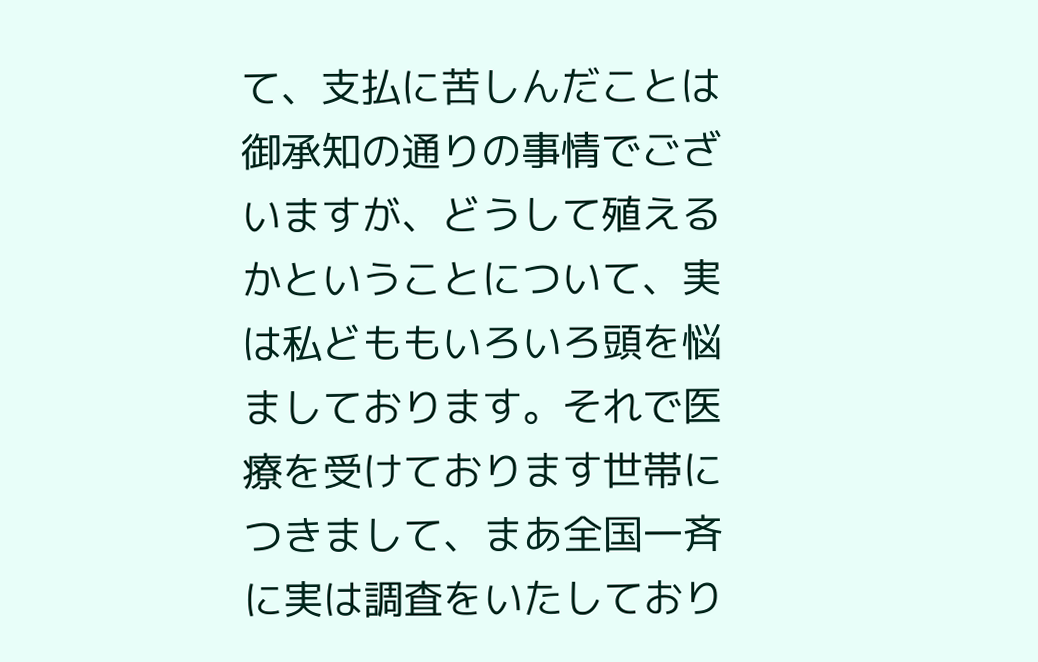て、支払に苦しんだことは御承知の通りの事情でございますが、どうして殖えるかということについて、実は私どももいろいろ頭を悩ましております。それで医療を受けております世帯につきまして、まあ全国一斉に実は調査をいたしており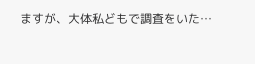ますが、大体私どもで調査をいた…